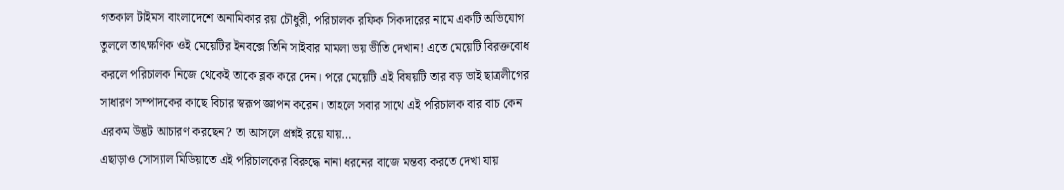গতকাল টাইমস বাংলাদেশে অনামিকার রয় চৌধুরী, পরিচালক রফিক সিকদারের নামে একটি অভিযোগ তুললে তাৎক্ষণিক ওই মেয়েটির ইনবক্সে তিনি সাইবার মামলা ভয় ভীতি দেখান! এতে মেয়েটি বিরক্তবোধ করলে পরিচালক নিজে থেকেই তাকে ব্লক করে দেন। পরে মেয়েটি এই বিষয়টি তার বড় ভাই ছাত্রলীগের সাধারণ সম্পাদকের কাছে বিচার স্বরূপ জ্ঞাপন করেন। তাহলে সবার সাথে এই পরিচালক বার বাচ কেন এরকম উদ্ভট আচারণ করছেন? তা আসলে প্রশ্নই রয়ে যায়…
এছাড়াও সোস্যাল মিডিয়াতে এই পরিচালকের বিরুদ্ধে নানা ধরনের বাজে মন্তব্য করতে দেখা যায়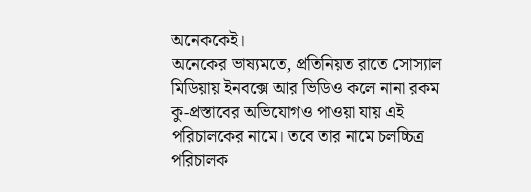অনেককেই।
অনেকের ভাষ্যমতে, প্রতিনিয়ত রাতে সোস্যাল মিডিয়ায় ইনবক্সে আর ভিডিও কলে নানা রকম কু-প্রস্তাবের অভিযোগও পাওয়া যায় এই পরিচালকের নামে। তবে তার নামে চলচ্চিত্র পরিচালক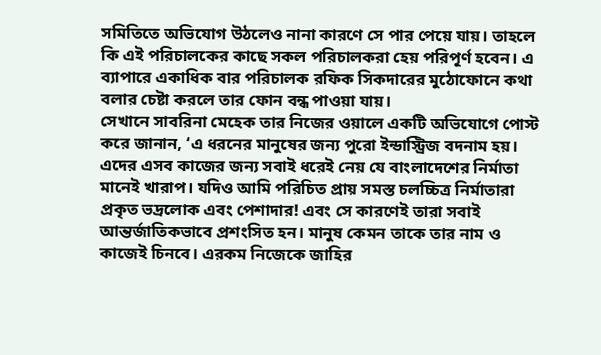সমিতিতে অভিযোগ উঠলেও নানা কারণে সে পার পেয়ে যায়। তাহলে কি এই পরিচালকের কাছে সকল পরিচালকরা হেয় পরিপূর্ণ হবেন। এ ব্যাপারে একাধিক বার পরিচালক রফিক সিকদারের মুঠোফোনে কথা বলার চেষ্টা করলে তার ফোন বন্ধ পাওয়া যায়।
সেখানে সাবরিনা মেহেক তার নিজের ওয়ালে একটি অভিযোগে পোস্ট করে জানান, ‘এ ধরনের মানুষের জন্য পুরো ইন্ডাস্ট্রিজ বদনাম হয়। এদের এসব কাজের জন্য সবাই ধরেই নেয় যে বাংলাদেশের নির্মাতা মানেই খারাপ। যদিও আমি পরিচিত প্রায় সমস্ত চলচ্চিত্র নির্মাতারা প্রকৃত ভদ্রলোক এবং পেশাদার! এবং সে কারণেই তারা সবাই আন্তর্জাতিকভাবে প্রশংসিত হন। মানুষ কেমন তাকে তার নাম ও কাজেই চিনবে। এরকম নিজেকে জাহির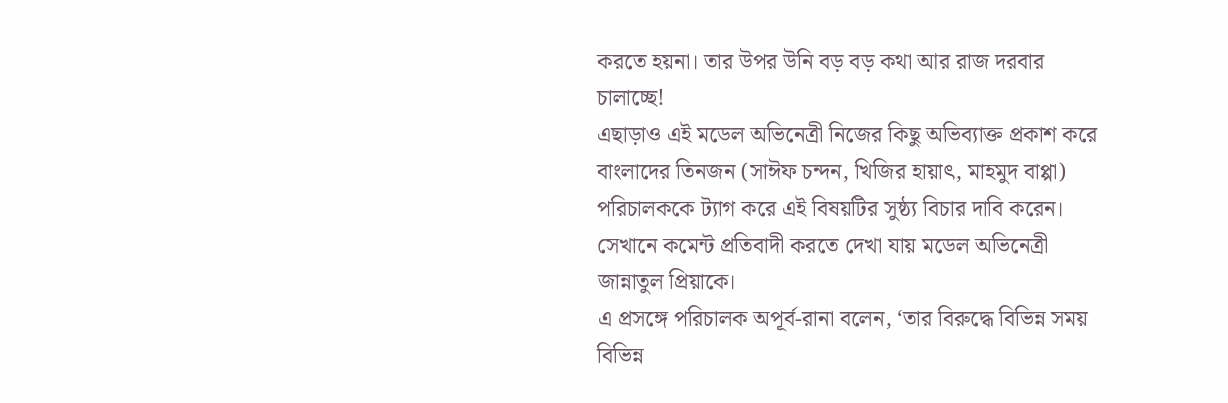করতে হয়না। তার উপর উনি বড় বড় কথা আর রাজ দরবার চালাচ্ছে!
এছাড়াও এই মডেল অভিনেত্রী নিজের কিছু অভিব্যাক্ত প্রকাশ করে বাংলাদের তিনজন (সাঈফ চন্দন, খিজির হায়াৎ, মাহমুদ বাপ্পা) পরিচালককে ট্যাগ করে এই বিষয়টির সুষ্ঠ্য বিচার দাবি করেন। সেখানে কমেন্ট প্রতিবাদী করতে দেখা যায় মডেল অভিনেত্রী জান্নাতুল প্রিয়াকে।
এ প্রসঙ্গে পরিচালক অপূর্ব-রানা বলেন, ‘তার বিরুদ্ধে বিভিন্ন সময় বিভিন্ন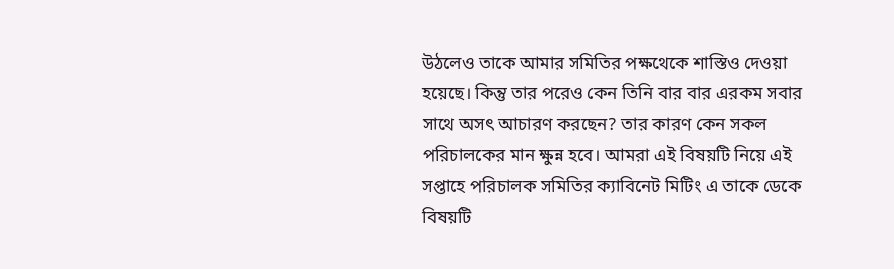উঠলেও তাকে আমার সমিতির পক্ষথেকে শাস্তিও দেওয়া হয়েছে। কিন্তু তার পরেও কেন তিনি বার বার এরকম সবার সাথে অসৎ আচারণ করছেন? তার কারণ কেন সকল পরিচালকের মান ক্ষুন্ন হবে। আমরা এই বিষয়টি নিয়ে এই সপ্তাহে পরিচালক সমিতির ক্যাবিনেট মিটিং এ তাকে ডেকে বিষয়টি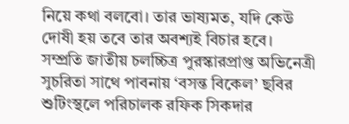নিয়ে কথা বলবো। তার ভাষ্যমত, যদি কেউ দোষী হয় তবে তার অবশ্যই বিচার হবে।
সম্প্রতি জাতীয় চলচ্চিত্র পুরস্কারপ্রাপ্ত অভিনেত্রী সুচরিতা সাথে পাবনায় ‘বসন্ত বিকেল’ ছবির শুটিংস্থলে পরিচালক রফিক সিকদার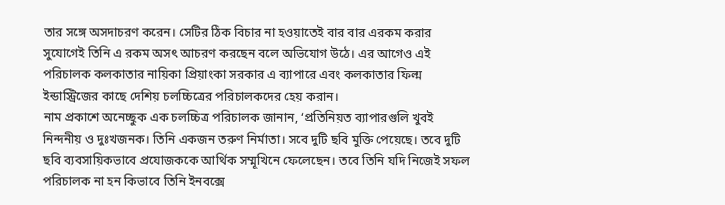তার সঙ্গে অসদাচরণ করেন। সেটির ঠিক বিচার না হওয়াতেই বার বার এরকম করার সুযোগেই তিনি এ রকম অসৎ আচরণ করছেন বলে অভিযোগ উঠে। এর আগেও এই পরিচালক কলকাতার নায়িকা প্রিয়াংকা সরকার এ ব্যাপারে এবং কলকাতার ফিল্ম ইন্ডাস্ট্রিজের কাছে দেশিয় চলচ্চিত্রের পরিচালকদের হেয় করান।
নাম প্রকাশে অনেচ্ছুক এক চলচ্চিত্র পরিচালক জানান, ‘প্রতিনিয়ত ব্যাপারগুলি খুবই নিন্দনীয় ও দুঃখজনক। তিনি একজন তরুণ নির্মাতা। সবে দুটি ছবি মুক্তি পেয়েছে। তবে দুটি ছবি ব্যবসায়িকভাবে প্রযোজককে আর্থিক সম্মূখিনে ফেলেছেন। তবে তিনি যদি নিজেই সফল পরিচালক না হন কিভাবে তিনি ইনবক্সে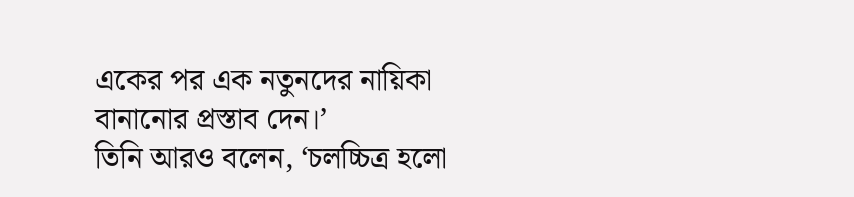একের পর এক নতুনদের নায়িকা বানানোর প্রস্তাব দেন।’
তিনি আরও বলেন, ‘চলচ্চিত্র হলো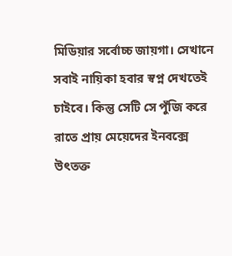মিডিয়ার সর্বোচ্চ জায়গা। সেখানে সবাই নায়িকা হবার স্বপ্ন দেখতেই চাইবে। কিন্তু সেটি সে পুঁজি করে রাতে প্রায় মেয়েদের ইনবক্সে উৎতক্ত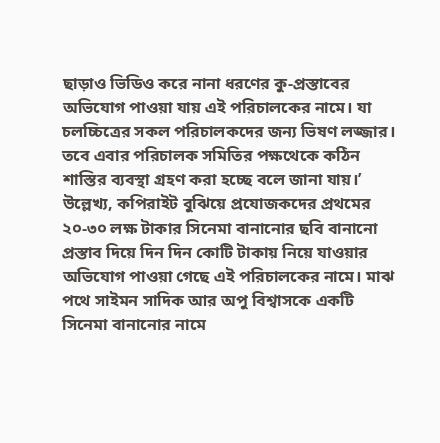ছাড়াও ভিডিও করে নানা ধরণের কু-প্রস্তাবের অভিযোগ পাওয়া যায় এই পরিচালকের নামে। যা চলচ্চিত্রের সকল পরিচালকদের জন্য ভিষণ লজ্জার। তবে এবার পরিচালক সমিতির পক্ষথেকে কঠিন শাস্তির ব্যবস্থা গ্রহণ করা হচ্ছে বলে জানা যায়।’
উল্লেখ্য, কপিরাইট বুঝিয়ে প্রযোজকদের প্রথমের ২০-৩০ লক্ষ টাকার সিনেমা বানানোর ছবি বানানো প্রস্তাব দিয়ে দিন দিন কোটি টাকায় নিয়ে যাওয়ার অভিযোগ পাওয়া গেছে এই পরিচালকের নামে। মাঝ পথে সাইমন সাদিক আর অপু বিশ্বাসকে একটি সিনেমা বানানোর নামে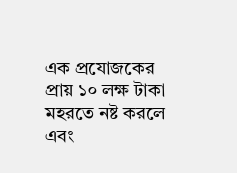এক প্রযোজকের প্রায় ১০ লক্ষ টাকা মহরতে নষ্ট করলে এবং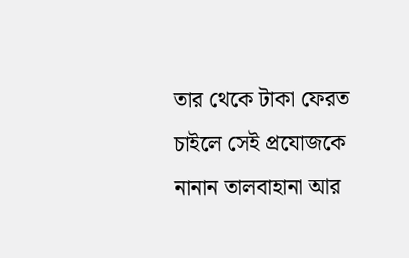তার থেকে টাকা ফেরত চাইলে সেই প্রযোজকে নানান তালবাহানা আর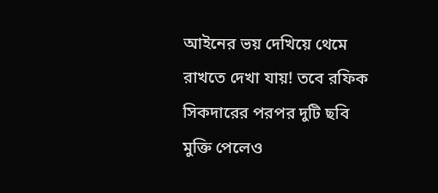আইনের ভয় দেখিয়ে থেমে রাখতে দেখা যায়! তবে রফিক সিকদারের পরপর দুটি ছবি মুক্তি পেলেও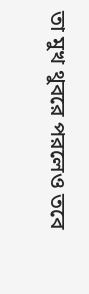তা মুখ থুবরে পরলেও তবে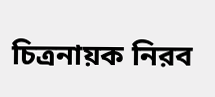চিত্রনায়ক নিরব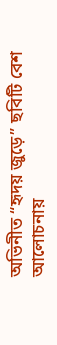অভিনীত “হৃদয় জুড়ে” ছবিটি বেশ আলোচনায়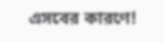এসবের কারণে!